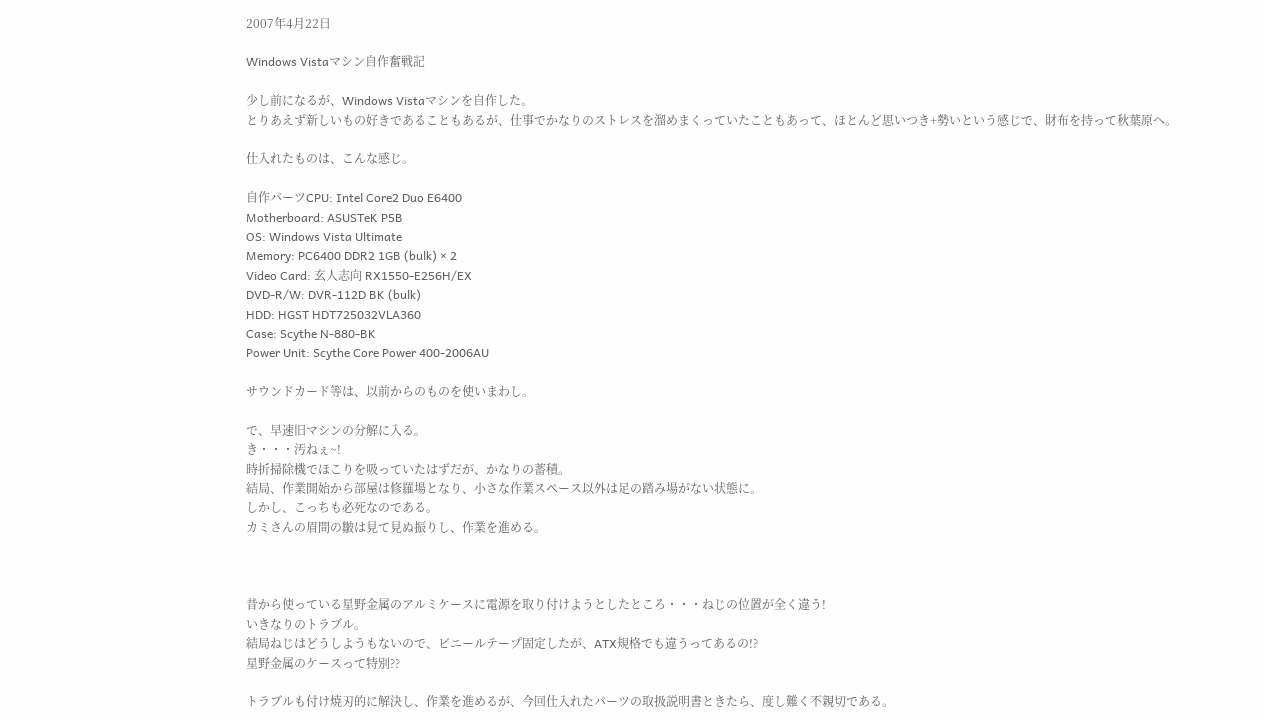2007年4月22日

Windows Vistaマシン自作奮戦記

少し前になるが、Windows Vistaマシンを自作した。
とりあえず新しいもの好きであることもあるが、仕事でかなりのストレスを溜めまくっていたこともあって、ほとんど思いつき+勢いという感じで、財布を持って秋葉原へ。

仕入れたものは、こんな感じ。

自作パーツCPU: Intel Core2 Duo E6400
Motherboard: ASUSTeK P5B
OS: Windows Vista Ultimate
Memory: PC6400 DDR2 1GB (bulk) × 2
Video Card: 玄人志向 RX1550-E256H/EX
DVD-R/W: DVR-112D BK (bulk)
HDD: HGST HDT725032VLA360
Case: Scythe N-880-BK
Power Unit: Scythe Core Power 400-2006AU

サウンドカード等は、以前からのものを使いまわし。

で、早速旧マシンの分解に入る。
き・・・汚ねぇ~!
時折掃除機でほこりを吸っていたはずだが、かなりの蓄積。
結局、作業開始から部屋は修羅場となり、小さな作業スペース以外は足の踏み場がない状態に。
しかし、こっちも必死なのである。
カミさんの眉間の皺は見て見ぬ振りし、作業を進める。



昔から使っている星野金属のアルミケースに電源を取り付けようとしたところ・・・ねじの位置が全く違う!
いきなりのトラブル。
結局ねじはどうしようもないので、ビニールテープ固定したが、ATX規格でも違うってあるの!?
星野金属のケースって特別??

トラブルも付け焼刃的に解決し、作業を進めるが、今回仕入れたパーツの取扱説明書ときたら、度し難く不親切である。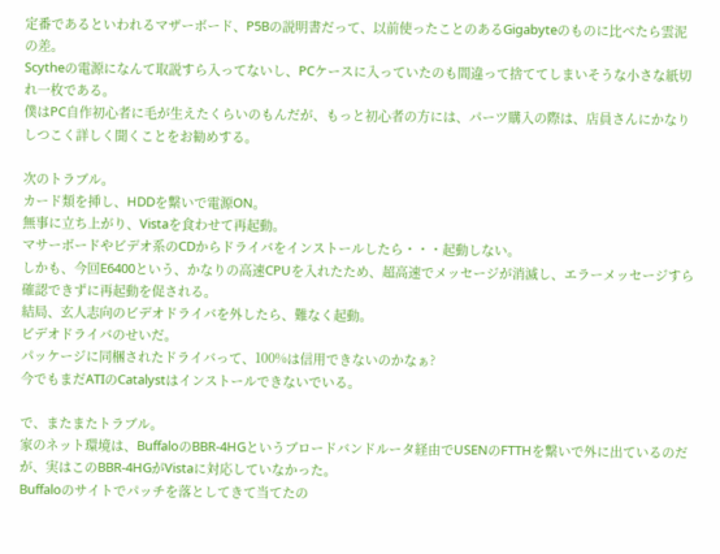定番であるといわれるマザーボード、P5Bの説明書だって、以前使ったことのあるGigabyteのものに比べたら雲泥の差。
Scytheの電源になんて取説すら入ってないし、PCケースに入っていたのも間違って捨ててしまいそうな小さな紙切れ一枚である。
僕はPC自作初心者に毛が生えたくらいのもんだが、もっと初心者の方には、パーツ購入の際は、店員さんにかなりしつこく詳しく聞くことをお勧めする。

次のトラブル。
カード類を挿し、HDDを繋いで電源ON。
無事に立ち上がり、Vistaを食わせて再起動。
マサーボードやビデオ系のCDからドライバをインストールしたら・・・起動しない。
しかも、今回E6400という、かなりの高速CPUを入れたため、超高速でメッセージが消滅し、エラーメッセージすら確認できずに再起動を促される。
結局、玄人志向のビデオドライバを外したら、難なく起動。
ビデオドライバのせいだ。
パッケージに同梱されたドライバって、100%は信用できないのかなぁ?
今でもまだATIのCatalystはインストールできないでいる。

で、またまたトラブル。
家のネット環境は、BuffaloのBBR-4HGというブロードバンドルータ経由でUSENのFTTHを繋いで外に出ているのだが、実はこのBBR-4HGがVistaに対応していなかった。
Buffaloのサイトでパッチを落としてきて当てたの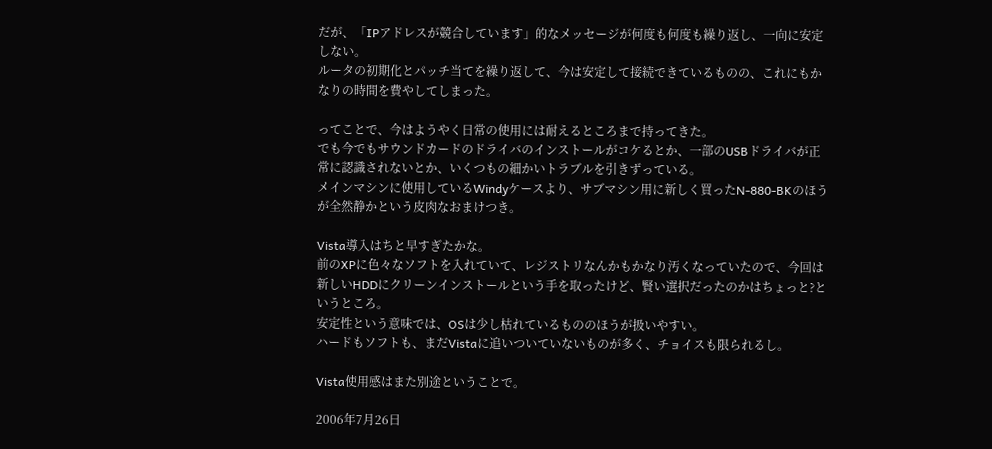だが、「IPアドレスが競合しています」的なメッセージが何度も何度も繰り返し、一向に安定しない。
ルータの初期化とパッチ当てを繰り返して、今は安定して接続できているものの、これにもかなりの時間を費やしてしまった。

ってことで、今はようやく日常の使用には耐えるところまで持ってきた。
でも今でもサウンドカードのドライバのインストールがコケるとか、一部のUSBドライバが正常に認識されないとか、いくつもの細かいトラブルを引きずっている。
メインマシンに使用しているWindyケースより、サブマシン用に新しく買ったN-880-BKのほうが全然静かという皮肉なおまけつき。

Vista導入はちと早すぎたかな。
前のXPに色々なソフトを入れていて、レジストリなんかもかなり汚くなっていたので、今回は新しいHDDにクリーンインストールという手を取ったけど、賢い選択だったのかはちょっと?というところ。
安定性という意味では、OSは少し枯れているもののほうが扱いやすい。
ハードもソフトも、まだVistaに追いついていないものが多く、チョイスも限られるし。

Vista使用感はまた別途ということで。

2006年7月26日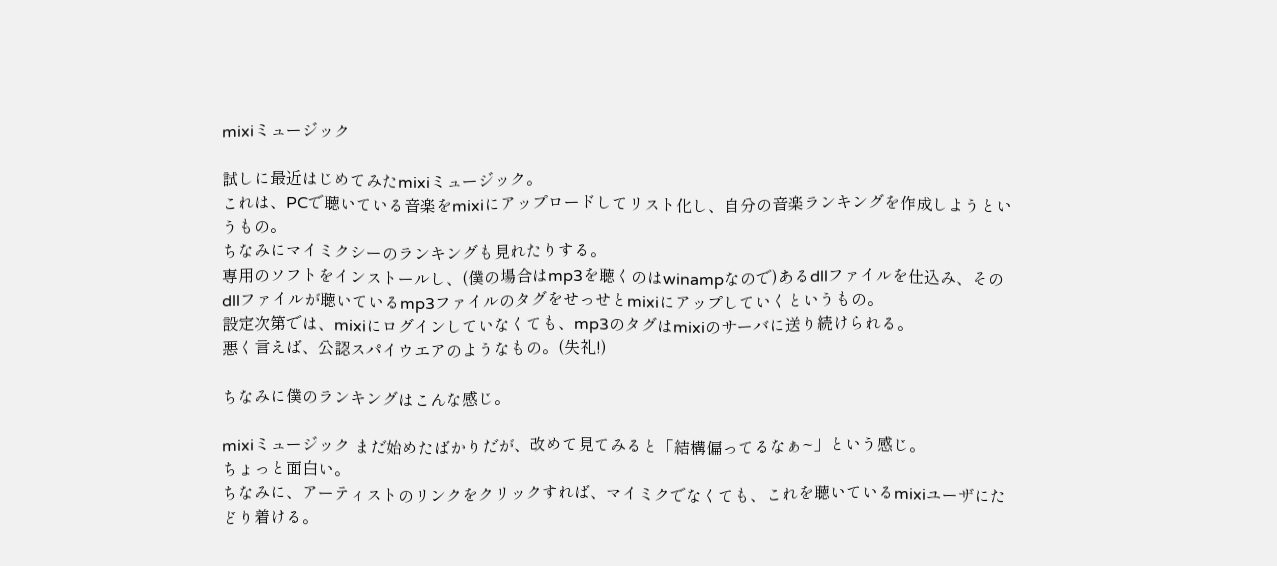mixiミュージック

試しに最近はじめてみたmixiミュージック。
これは、PCで聴いている音楽をmixiにアップロードしてリスト化し、自分の音楽ランキングを作成しようというもの。
ちなみにマイミクシーのランキングも見れたりする。
専用のソフトをインストールし、(僕の場合はmp3を聴くのはwinampなので)あるdllファイルを仕込み、そのdllファイルが聴いているmp3ファイルのタグをせっせとmixiにアップしていくというもの。
設定次第では、mixiにログインしていなくても、mp3のタグはmixiのサーバに送り続けられる。
悪く言えば、公認スパイウエアのようなもの。(失礼!)

ちなみに僕のランキングはこんな感じ。

mixiミュージック まだ始めたばかりだが、改めて見てみると「結構偏ってるなぁ~」という感じ。
ちょっと面白い。
ちなみに、アーティストのリンクをクリックすれば、マイミクでなくても、これを聴いているmixiユーザにたどり着ける。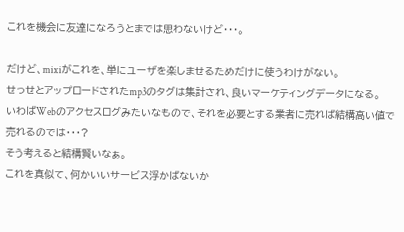これを機会に友達になろうとまでは思わないけど・・・。

だけど、mixiがこれを、単にユーザを楽しませるためだけに使うわけがない。
せっせとアップロードされたmp3のタグは集計され、良いマーケティングデータになる。
いわばWebのアクセスログみたいなもので、それを必要とする業者に売れば結構高い値で売れるのでは・・・?
そう考えると結構賢いなぁ。
これを真似て、何かいいサービス浮かばないか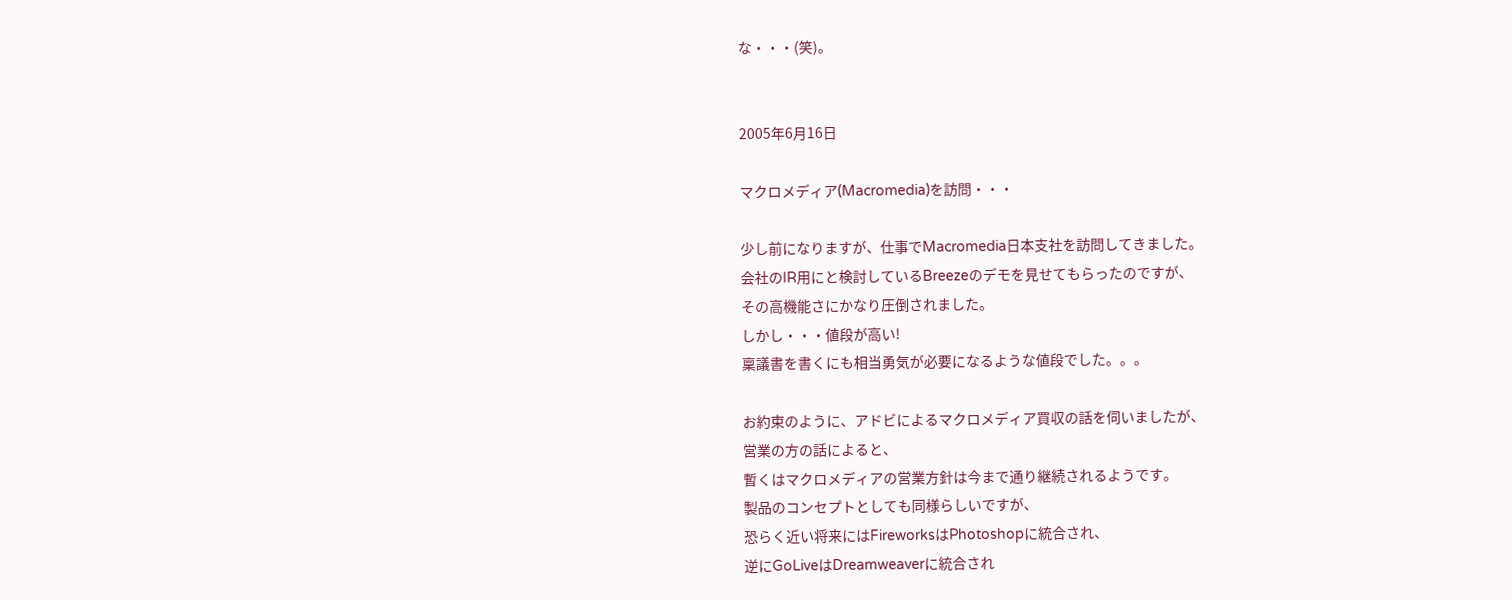な・・・(笑)。


2005年6月16日

マクロメディア(Macromedia)を訪問・・・

少し前になりますが、仕事でMacromedia日本支社を訪問してきました。
会社のIR用にと検討しているBreezeのデモを見せてもらったのですが、
その高機能さにかなり圧倒されました。
しかし・・・値段が高い!
稟議書を書くにも相当勇気が必要になるような値段でした。。。

お約束のように、アドビによるマクロメディア買収の話を伺いましたが、
営業の方の話によると、
暫くはマクロメディアの営業方針は今まで通り継続されるようです。
製品のコンセプトとしても同様らしいですが、
恐らく近い将来にはFireworksはPhotoshopに統合され、
逆にGoLiveはDreamweaverに統合され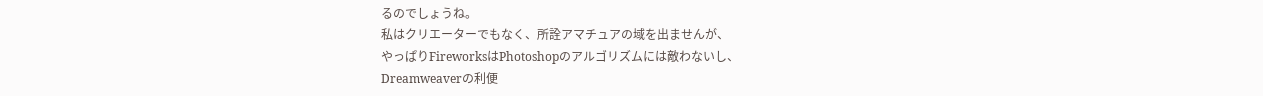るのでしょうね。
私はクリエーターでもなく、所詮アマチュアの域を出ませんが、
やっぱりFireworksはPhotoshopのアルゴリズムには敵わないし、
Dreamweaverの利便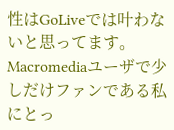性はGoLiveでは叶わないと思ってます。
Macromediaユーザで少しだけファンである私にとっ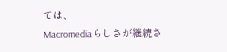ては、
Macromediaらしさが継続さ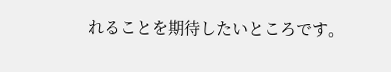れることを期待したいところです。